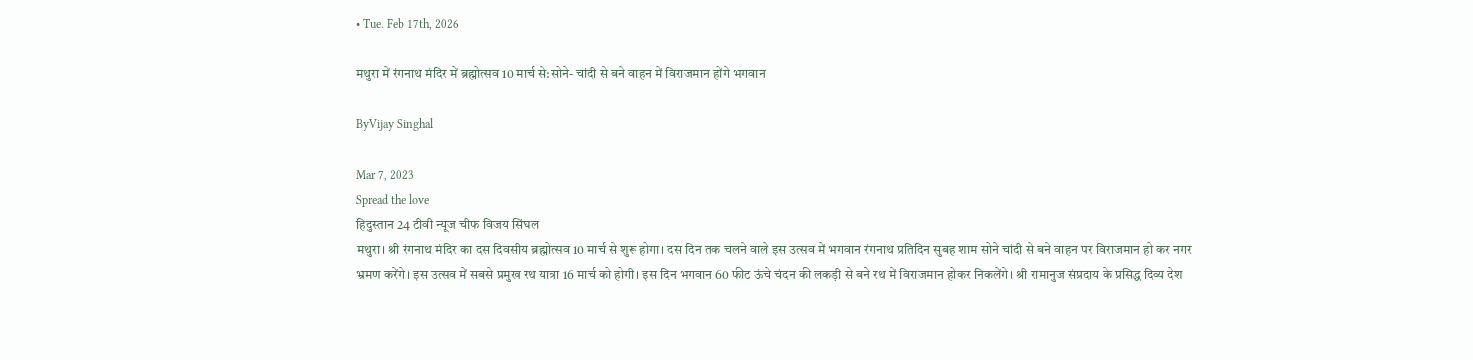• Tue. Feb 17th, 2026

मथुरा में रंगनाथ मंदिर में ब्रह्मोत्सव 10 मार्च से:सोने- चांदी से बने वाहन में विराजमान होंगे भगवान

ByVijay Singhal

Mar 7, 2023
Spread the love
हिदुस्तान 24 टीवी न्यूज चीफ विजय सिंघल
मथुरा। श्री रंगनाथ मंदिर का दस दिवसीय ब्रह्मोत्सव 10 मार्च से शुरू होगा। दस दिन तक चलने वाले इस उत्सव में भगवान रंगनाथ प्रतिदिन सुबह शाम सोने चांदी से बने वाहन पर विराजमान हो कर नगर भ्रमण करेंगे। इस उत्सव में सबसे प्रमुख रथ यात्रा 16 मार्च को होगी। इस दिन भगवान 60 फीट ऊंचे चंदन की लकड़ी से बने रथ में विराजमान होकर निकलेंगे। श्री रामानुज संप्रदाय के प्रसिद्ध दिव्य देश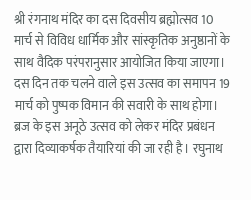श्री रंगनाथ मंदिर का दस दिवसीय ब्रह्मोत्सव 10 मार्च से विविध धार्मिक और सांस्कृतिक अनुष्ठानों के साथ वैदिक परंपरानुसार आयोजित किया जाएगा। दस दिन तक चलने वाले इस उत्सव का समापन 19 मार्च को पुष्पक विमान की सवारी के साथ होगा। ब्रज के इस अनूठे उत्सव को लेकर मंदिर प्रबंधन द्वारा दिव्याकर्षक तैयारियां की जा रही है। रघुनाथ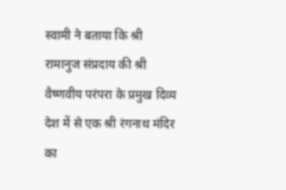स्वामी ने बताया कि श्री रामानुज संप्रदाय की श्री वैष्णवीय परंपरा के प्रमुख दिव्य देश में से एक श्री रंगनाथ मंदिर का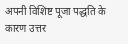अपनी विशिष्ट पूजा पद्धति के कारण उत्तर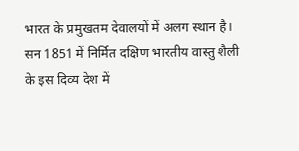भारत के प्रमुखतम देवालयों में अलग स्थान है। सन 1851 में निर्मित दक्षिण भारतीय वास्तु शैली के इस दिव्य देश में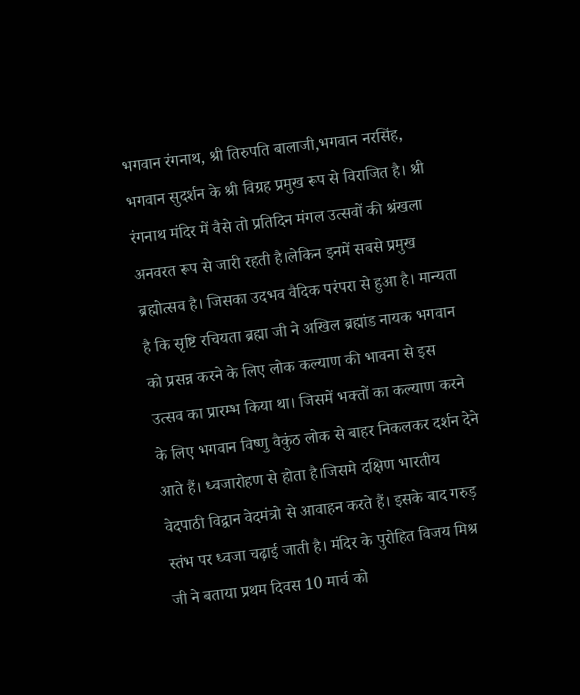भगवान रंगनाथ, श्री तिरुपति बालाजी,भगवान नरसिंह, भगवान सुदर्शन के श्री विग्रह प्रमुख रूप से विराजित है। श्री रंगनाथ मंदिर में वैसे तो प्रतिदिन मंगल उत्सवों की श्रंखला अनवरत रूप से जारी रहती है।लेकिन इनमें सबसे प्रमुख ब्रह्मोत्सव है। जिसका उदभव वैदिक परंपरा से हुआ है। मान्यता है कि सृष्टि रचियता ब्रह्मा जी ने अखिल ब्रह्मांड नायक भगवान को प्रसन्न करने के लिए लोक कल्याण की भावना से इस उत्सव का प्रारम्भ किया था। जिसमें भक्तों का कल्याण करने के लिए भगवान विष्णु वैकुंठ लोक से बाहर निकलकर दर्शन देने आते हैं। ध्वजारोहण से होता है।जिसमे दक्षिण भारतीय वेदपाठी विद्वान वेदमंत्रो से आवाहन करते हैं। इसके बाद गरुड़ स्तंभ पर ध्वजा चढ़ाई जाती है। मंदिर के पुरोहित विजय मिश्र जी ने बताया प्रथम दिवस 10 मार्च को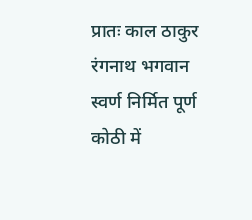प्रातः काल ठाकुर रंगनाथ भगवान स्वर्ण निर्मित पूर्ण कोठी में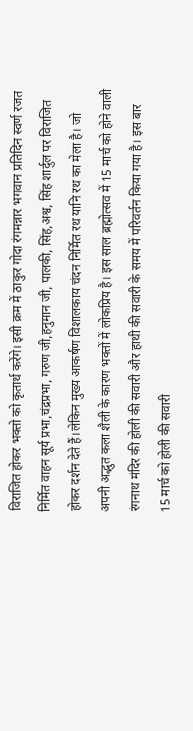विराजित होकर भक्तो को कृतार्थ करेंगे। इसी क्रम में ठाकुर गोदा रंगमन्नार भगवान प्रतिदिन स्वर्ण रजत निर्मित वाहन सूर्य प्रभा,चंद्रप्रभा, गरुण जी,हनुमान जी, पालकी, सिंह,अश्व, सिंह शार्दुल पर विराजित होकर दर्शन देते हैं।लेकिन मुख्य आकर्षण विशालकाय चंदन निर्मित रथ यानि रथ का मेला है। जो अपनी अद्भुत कला शैली के कारण भक्तों में लोकप्रिय है। इस साल ब्रह्मोत्सव में 15 मार्च को होने वाली रंगनाथ मंदिर की होली की सवारी और हाथी की सवारी के समय में परिवर्तन किया गया है। इस बार 15 मार्च को होली की सवारी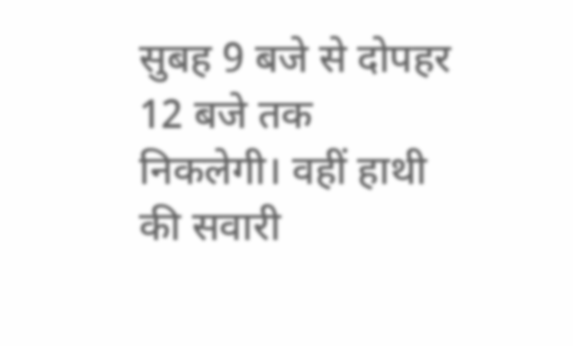सुबह 9 बजे से दोपहर 12 बजे तक निकलेगी। वहीं हाथी की सवारी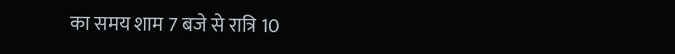का समय शाम 7 बजे से रात्रि 10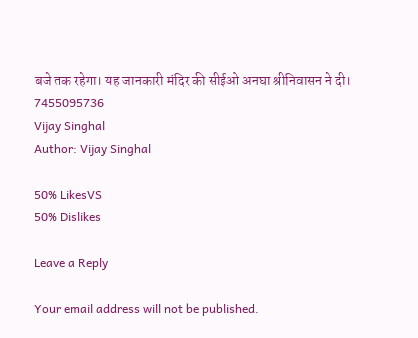बजे तक रहेगा। यह जानकारी मंदिर की सीईओ अनघा श्रीनिवासन ने दी।
7455095736
Vijay Singhal
Author: Vijay Singhal

50% LikesVS
50% Dislikes

Leave a Reply

Your email address will not be published.